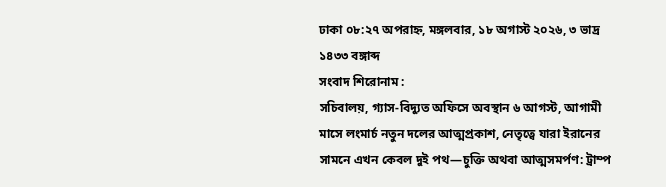ঢাকা ০৮:২৭ অপরাহ্ন, মঙ্গলবার, ১৮ অগাস্ট ২০২৬, ৩ ভাদ্র ১৪৩৩ বঙ্গাব্দ
সংবাদ শিরোনাম :
সচিবালয়, গ্যাস-বিদ্যুত অফিসে অবস্থান ৬ আগস্ট, আগামী মাসে লংমার্চ নতুন দলের আত্মপ্রকাশ, নেতৃত্বে যারা ইরানের সামনে এখন কেবল দুই পথ—চুক্তি অথবা আত্মসমর্পণ: ট্রাম্প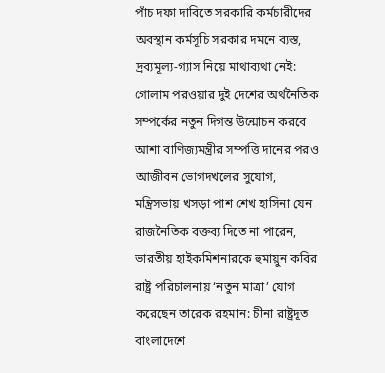পাঁচ দফা দাবিতে সরকারি কর্মচারীদের অবস্থান কর্মসূচি সরকার দমনে ব্যস্ত, দ্রব্যমূল্য-গ্যাস নিয়ে মাথাব্যথা নেই: গোলাম পরওয়ার দুই দেশের অর্থনৈতিক সম্পর্কের নতুন দিগন্ত উন্মোচন করবে আশা বাণিজ্যমন্ত্রীর সম্পত্তি দানের পরও আজীবন ভোগদখলের সুযোগ, মন্ত্রিসভায় খসড়া পাশ শেখ হাসিনা যেন রাজনৈতিক বক্তব্য দিতে না পারেন, ভারতীয় হাইকমিশনারকে হুমায়ুন কবির রাষ্ট্র পরিচালনায় ‘নতুন মাত্রা’ যোগ করেছেন তারেক রহমান: চীনা রাষ্ট্রদূত বাংলাদেশে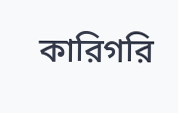কারিগরি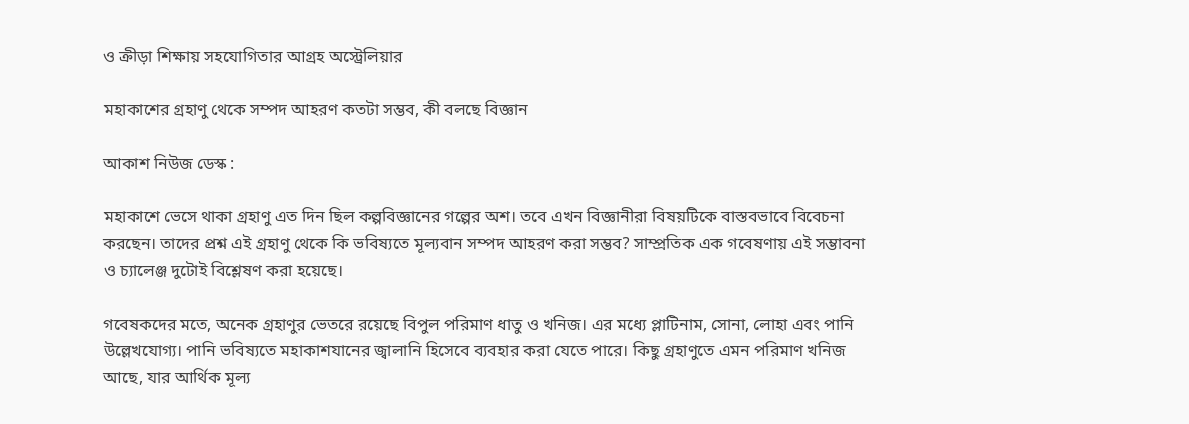ও ক্রীড়া শিক্ষায় সহযোগিতার আগ্রহ অস্ট্রেলিয়ার

মহাকাশের গ্রহাণু থেকে সম্পদ আহরণ কতটা সম্ভব, কী বলছে বিজ্ঞান

আকাশ নিউজ ডেস্ক :

মহাকাশে ভেসে থাকা গ্রহাণু এত দিন ছিল কল্পবিজ্ঞানের গল্পের অশ। তবে এখন বিজ্ঞানীরা বিষয়টিকে বাস্তবভাবে বিবেচনা করছেন। তাদের প্রশ্ন এই গ্রহাণু থেকে কি ভবিষ্যতে মূল্যবান সম্পদ আহরণ করা সম্ভব? সাম্প্রতিক এক গবেষণায় এই সম্ভাবনা ও চ্যালেঞ্জ দুটোই বিশ্লেষণ করা হয়েছে।

গবেষকদের মতে, অনেক গ্রহাণুর ভেতরে রয়েছে বিপুল পরিমাণ ধাতু ও খনিজ। এর মধ্যে প্লাটিনাম, সোনা, লোহা এবং পানি উল্লেখযোগ্য। পানি ভবিষ্যতে মহাকাশযানের জ্বালানি হিসেবে ব্যবহার করা যেতে পারে। কিছু গ্রহাণুতে এমন পরিমাণ খনিজ আছে, যার আর্থিক মূল্য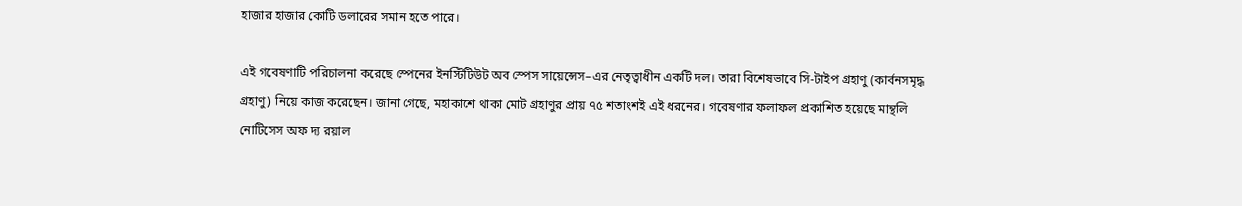হাজার হাজার কোটি ডলারের সমান হতে পারে।

এই গবেষণাটি পরিচালনা করেছে স্পেনের ইনস্টিটিউট অব স্পেস সায়েন্সেস–এর নেতৃত্বাধীন একটি দল। তারা বিশেষভাবে সি-টাইপ গ্রহাণু (কার্বনসমৃদ্ধ গ্রহাণু) নিয়ে কাজ করেছেন। জানা গেছে, মহাকাশে থাকা মোট গ্রহাণুর প্রায় ৭৫ শতাংশই এই ধরনের। গবেষণার ফলাফল প্রকাশিত হয়েছে মান্থলি নোটিসেস অফ দ্য রয়াল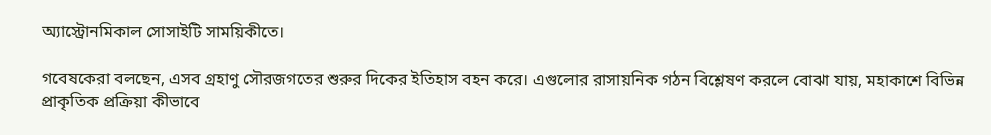অ্যাস্ট্রোনমিকাল সোসাইটি সাময়িকীতে।

গবেষকেরা বলছেন, এসব গ্রহাণু সৌরজগতের শুরুর দিকের ইতিহাস বহন করে। এগুলোর রাসায়নিক গঠন বিশ্লেষণ করলে বোঝা যায়, মহাকাশে বিভিন্ন প্রাকৃতিক প্রক্রিয়া কীভাবে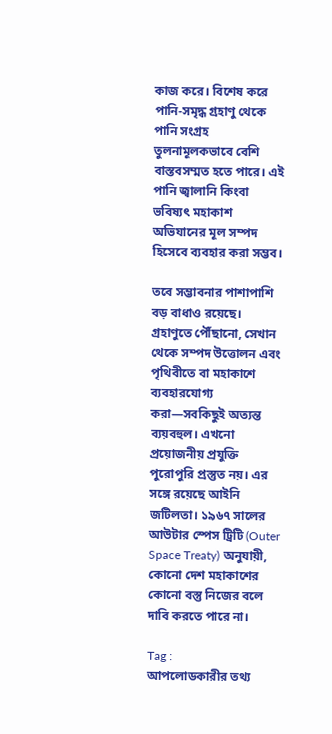কাজ করে। বিশেষ করে পানি-সমৃদ্ধ গ্রহাণু থেকে পানি সংগ্রহ তুলনামূলকভাবে বেশি বাস্তবসম্মত হতে পারে। এই পানি জ্বালানি কিংবা ভবিষ্যৎ মহাকাশ অভিযানের মূল সম্পদ হিসেবে ব্যবহার করা সম্ভব।

তবে সম্ভাবনার পাশাপাশি বড় বাধাও রয়েছে। গ্রহাণুতে পৌঁছানো, সেখান থেকে সম্পদ উত্তোলন এবং পৃথিবীতে বা মহাকাশে ব্যবহারযোগ্য করা—সবকিছুই অত্যন্ত ব্যয়বহুল। এখনো প্রয়োজনীয় প্রযুক্তি পুরোপুরি প্রস্তুত নয়। এর সঙ্গে রয়েছে আইনি জটিলতা। ১৯৬৭ সালের আউটার স্পেস ট্রিটি (Outer Space Treaty) অনুযায়ী, কোনো দেশ মহাকাশের কোনো বস্তু নিজের বলে দাবি করতে পারে না।

Tag :
আপলোডকারীর তথ্য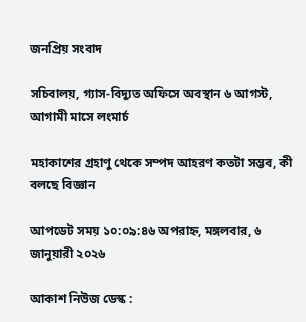জনপ্রিয় সংবাদ

সচিবালয়, গ্যাস-বিদ্যুত অফিসে অবস্থান ৬ আগস্ট, আগামী মাসে লংমার্চ

মহাকাশের গ্রহাণু থেকে সম্পদ আহরণ কতটা সম্ভব, কী বলছে বিজ্ঞান

আপডেট সময় ১০:০৯:৪৬ অপরাহ্ন, মঙ্গলবার, ৬ জানুয়ারী ২০২৬

আকাশ নিউজ ডেস্ক :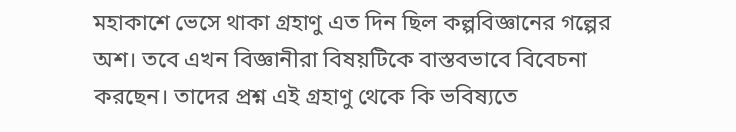মহাকাশে ভেসে থাকা গ্রহাণু এত দিন ছিল কল্পবিজ্ঞানের গল্পের অশ। তবে এখন বিজ্ঞানীরা বিষয়টিকে বাস্তবভাবে বিবেচনা করছেন। তাদের প্রশ্ন এই গ্রহাণু থেকে কি ভবিষ্যতে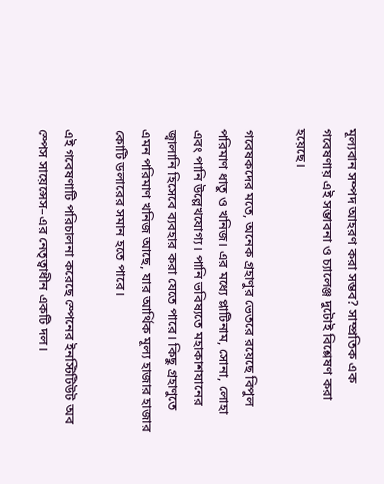মূল্যবান সম্পদ আহরণ করা সম্ভব? সাম্প্রতিক এক গবেষণায় এই সম্ভাবনা ও চ্যালেঞ্জ দুটোই বিশ্লেষণ করা হয়েছে।

গবেষকদের মতে, অনেক গ্রহাণুর ভেতরে রয়েছে বিপুল পরিমাণ ধাতু ও খনিজ। এর মধ্যে প্লাটিনাম, সোনা, লোহা এবং পানি উল্লেখযোগ্য। পানি ভবিষ্যতে মহাকাশযানের জ্বালানি হিসেবে ব্যবহার করা যেতে পারে। কিছু গ্রহাণুতে এমন পরিমাণ খনিজ আছে, যার আর্থিক মূল্য হাজার হাজার কোটি ডলারের সমান হতে পারে।

এই গবেষণাটি পরিচালনা করেছে স্পেনের ইনস্টিটিউট অব স্পেস সায়েন্সেস–এর নেতৃত্বাধীন একটি দল।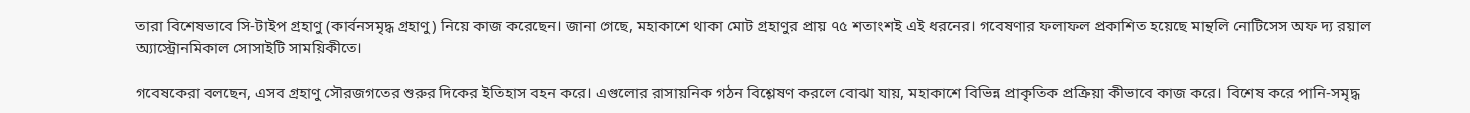তারা বিশেষভাবে সি-টাইপ গ্রহাণু (কার্বনসমৃদ্ধ গ্রহাণু) নিয়ে কাজ করেছেন। জানা গেছে, মহাকাশে থাকা মোট গ্রহাণুর প্রায় ৭৫ শতাংশই এই ধরনের। গবেষণার ফলাফল প্রকাশিত হয়েছে মান্থলি নোটিসেস অফ দ্য রয়াল অ্যাস্ট্রোনমিকাল সোসাইটি সাময়িকীতে।

গবেষকেরা বলছেন, এসব গ্রহাণু সৌরজগতের শুরুর দিকের ইতিহাস বহন করে। এগুলোর রাসায়নিক গঠন বিশ্লেষণ করলে বোঝা যায়, মহাকাশে বিভিন্ন প্রাকৃতিক প্রক্রিয়া কীভাবে কাজ করে। বিশেষ করে পানি-সমৃদ্ধ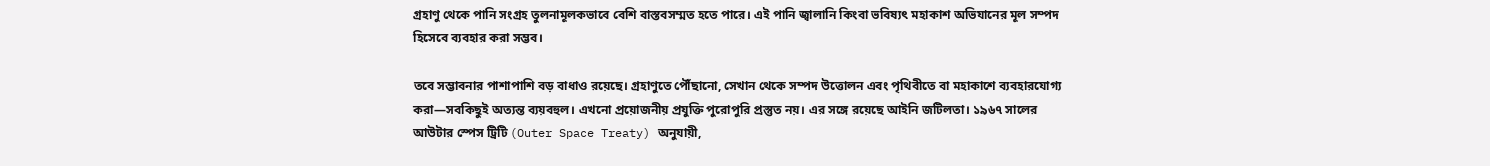গ্রহাণু থেকে পানি সংগ্রহ তুলনামূলকভাবে বেশি বাস্তবসম্মত হতে পারে। এই পানি জ্বালানি কিংবা ভবিষ্যৎ মহাকাশ অভিযানের মূল সম্পদ হিসেবে ব্যবহার করা সম্ভব।

তবে সম্ভাবনার পাশাপাশি বড় বাধাও রয়েছে। গ্রহাণুতে পৌঁছানো, সেখান থেকে সম্পদ উত্তোলন এবং পৃথিবীতে বা মহাকাশে ব্যবহারযোগ্য করা—সবকিছুই অত্যন্ত ব্যয়বহুল। এখনো প্রয়োজনীয় প্রযুক্তি পুরোপুরি প্রস্তুত নয়। এর সঙ্গে রয়েছে আইনি জটিলতা। ১৯৬৭ সালের আউটার স্পেস ট্রিটি (Outer Space Treaty) অনুযায়ী,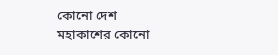কোনো দেশ মহাকাশের কোনো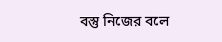বস্তু নিজের বলে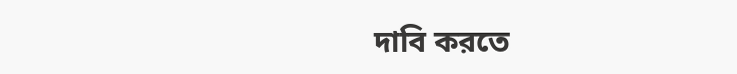দাবি করতে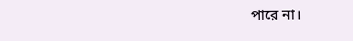পারে না।